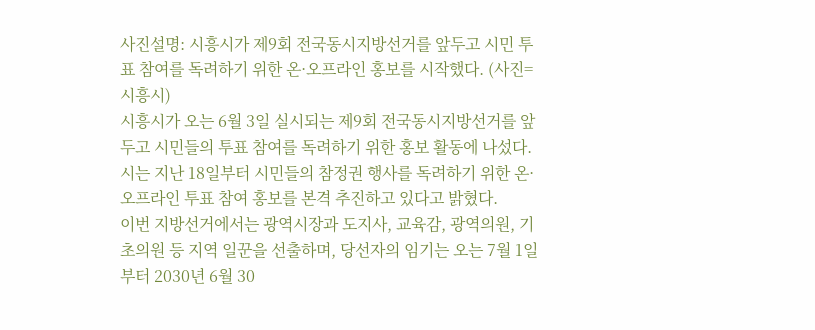사진설명: 시흥시가 제9회 전국동시지방선거를 앞두고 시민 투표 참여를 독려하기 위한 온·오프라인 홍보를 시작했다. (사진=시흥시)
시흥시가 오는 6월 3일 실시되는 제9회 전국동시지방선거를 앞두고 시민들의 투표 참여를 독려하기 위한 홍보 활동에 나섰다.
시는 지난 18일부터 시민들의 참정권 행사를 독려하기 위한 온·오프라인 투표 참여 홍보를 본격 추진하고 있다고 밝혔다.
이번 지방선거에서는 광역시장과 도지사, 교육감, 광역의원, 기초의원 등 지역 일꾼을 선출하며, 당선자의 임기는 오는 7월 1일부터 2030년 6월 30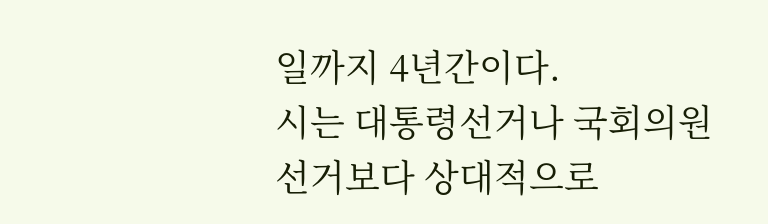일까지 4년간이다.
시는 대통령선거나 국회의원선거보다 상대적으로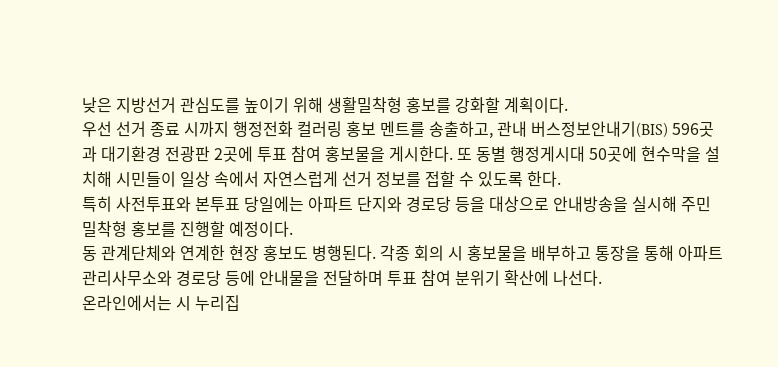낮은 지방선거 관심도를 높이기 위해 생활밀착형 홍보를 강화할 계획이다.
우선 선거 종료 시까지 행정전화 컬러링 홍보 멘트를 송출하고, 관내 버스정보안내기(BIS) 596곳과 대기환경 전광판 2곳에 투표 참여 홍보물을 게시한다. 또 동별 행정게시대 50곳에 현수막을 설치해 시민들이 일상 속에서 자연스럽게 선거 정보를 접할 수 있도록 한다.
특히 사전투표와 본투표 당일에는 아파트 단지와 경로당 등을 대상으로 안내방송을 실시해 주민 밀착형 홍보를 진행할 예정이다.
동 관계단체와 연계한 현장 홍보도 병행된다. 각종 회의 시 홍보물을 배부하고 통장을 통해 아파트 관리사무소와 경로당 등에 안내물을 전달하며 투표 참여 분위기 확산에 나선다.
온라인에서는 시 누리집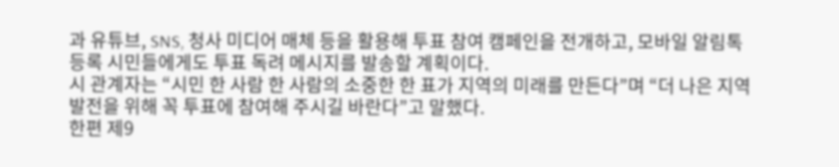과 유튜브, SNS, 청사 미디어 매체 등을 활용해 투표 참여 캠페인을 전개하고, 모바일 알림톡 등록 시민들에게도 투표 독려 메시지를 발송할 계획이다.
시 관계자는 “시민 한 사람 한 사람의 소중한 한 표가 지역의 미래를 만든다”며 “더 나은 지역 발전을 위해 꼭 투표에 참여해 주시길 바란다”고 말했다.
한편 제9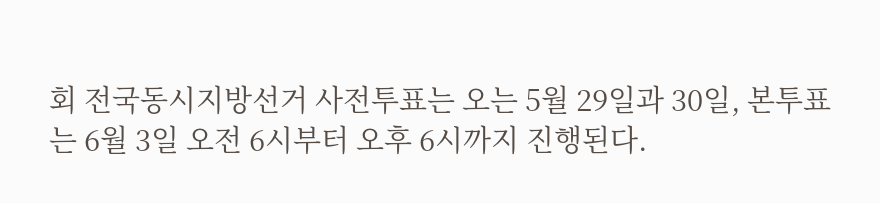회 전국동시지방선거 사전투표는 오는 5월 29일과 30일, 본투표는 6월 3일 오전 6시부터 오후 6시까지 진행된다.